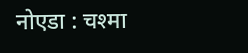नोएडा : चश्मा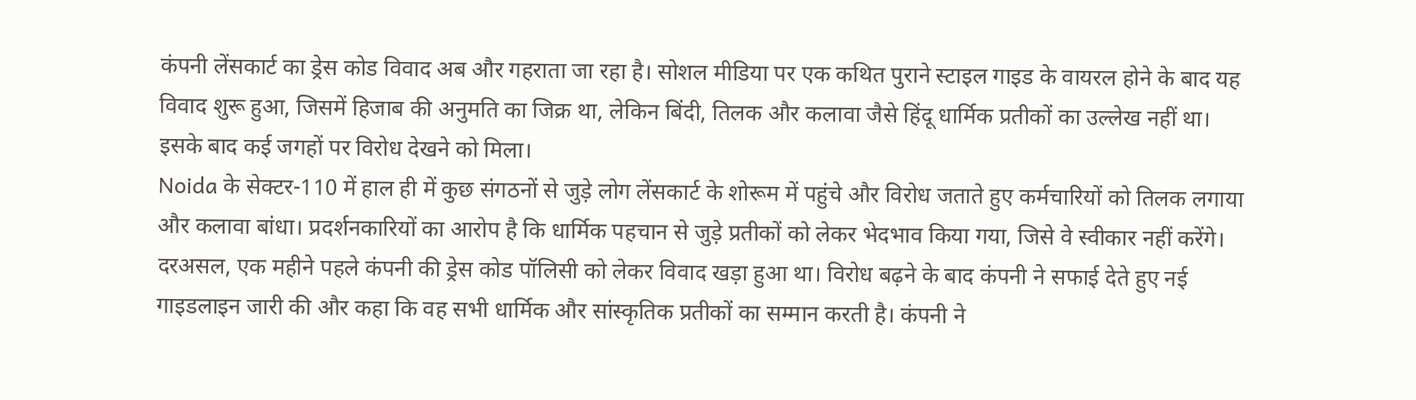कंपनी लेंसकार्ट का ड्रेस कोड विवाद अब और गहराता जा रहा है। सोशल मीडिया पर एक कथित पुराने स्टाइल गाइड के वायरल होने के बाद यह विवाद शुरू हुआ, जिसमें हिजाब की अनुमति का जिक्र था, लेकिन बिंदी, तिलक और कलावा जैसे हिंदू धार्मिक प्रतीकों का उल्लेख नहीं था। इसके बाद कई जगहों पर विरोध देखने को मिला।
Noida के सेक्टर-110 में हाल ही में कुछ संगठनों से जुड़े लोग लेंसकार्ट के शोरूम में पहुंचे और विरोध जताते हुए कर्मचारियों को तिलक लगाया और कलावा बांधा। प्रदर्शनकारियों का आरोप है कि धार्मिक पहचान से जुड़े प्रतीकों को लेकर भेदभाव किया गया, जिसे वे स्वीकार नहीं करेंगे।
दरअसल, एक महीने पहले कंपनी की ड्रेस कोड पॉलिसी को लेकर विवाद खड़ा हुआ था। विरोध बढ़ने के बाद कंपनी ने सफाई देते हुए नई गाइडलाइन जारी की और कहा कि वह सभी धार्मिक और सांस्कृतिक प्रतीकों का सम्मान करती है। कंपनी ने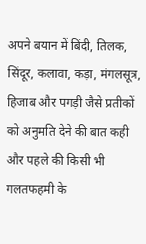अपने बयान में बिंदी, तिलक, सिंदूर, कलावा, कड़ा, मंगलसूत्र, हिजाब और पगड़ी जैसे प्रतीकों को अनुमति देने की बात कही और पहले की किसी भी गलतफहमी के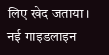लिए खेद जताया।
नई गाइडलाइन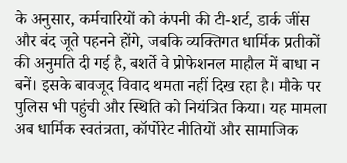के अनुसार, कर्मचारियों को कंपनी की टी-शर्ट, डार्क जींस और बंद जूते पहनने होंगे, जबकि व्यक्तिगत धार्मिक प्रतीकों की अनुमति दी गई है, बशर्ते वे प्रोफेशनल माहौल में बाधा न बनें। इसके बावजूद विवाद थमता नहीं दिख रहा है। मौके पर पुलिस भी पहुंची और स्थिति को नियंत्रित किया। यह मामला अब धार्मिक स्वतंत्रता, कॉर्पोरेट नीतियों और सामाजिक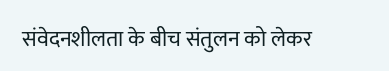संवेदनशीलता के बीच संतुलन को लेकर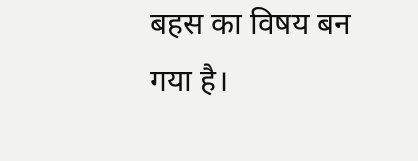बहस का विषय बन गया है।